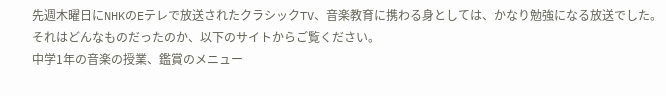先週木曜日にNHKのEテレで放送されたクラシックTV、音楽教育に携わる身としては、かなり勉強になる放送でした。
それはどんなものだったのか、以下のサイトからご覧ください。
中学1年の音楽の授業、鑑賞のメニュー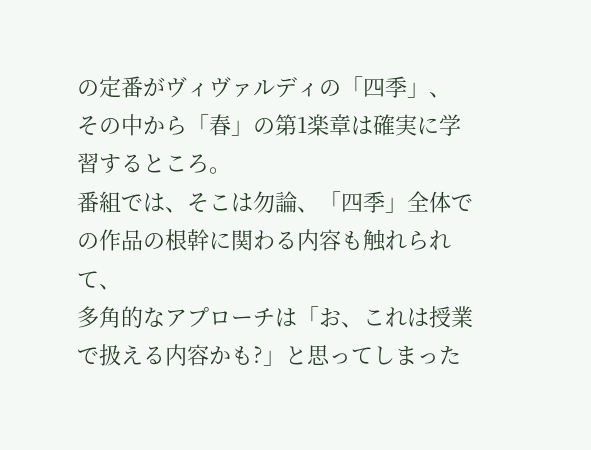の定番がヴィヴァルディの「四季」、
その中から「春」の第1楽章は確実に学習するところ。
番組では、そこは勿論、「四季」全体での作品の根幹に関わる内容も触れられて、
多角的なアプローチは「お、これは授業で扱える内容かも?」と思ってしまった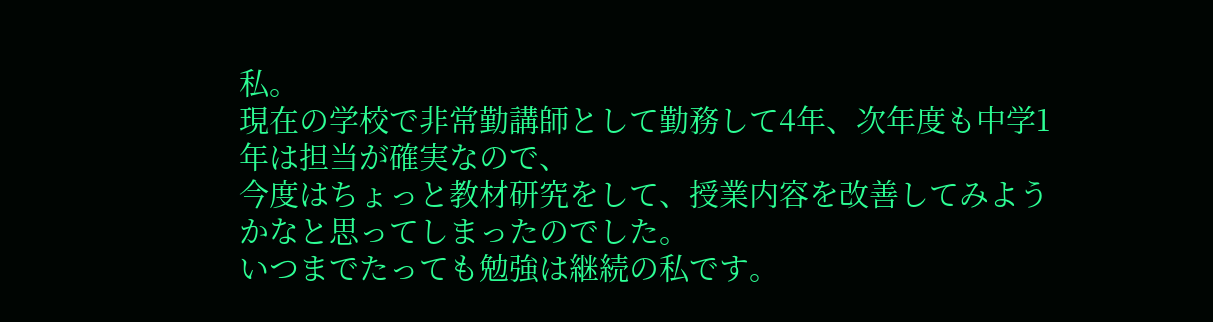私。
現在の学校で非常勤講師として勤務して4年、次年度も中学1年は担当が確実なので、
今度はちょっと教材研究をして、授業内容を改善してみようかなと思ってしまったのでした。
いつまでたっても勉強は継続の私です。